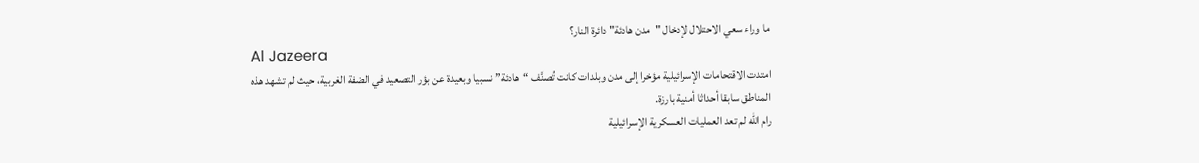ما وراء سعي الاحتلال لإدخال "مدن هادئة" دائرة النار؟
Al Jazeera
امتدت الاقتحامات الإسرائيلية مؤخرا إلى مدن وبلدات كانت تُصنَّف “هادئة” نسبيا وبعيدة عن بؤر التصعيد في الضفة الغربية، حيث لم تشهد هذه المناطق سابقا أحداثا أمنية بارزة.
رام الله لم تعد العمليات العسكرية الإسرائيلية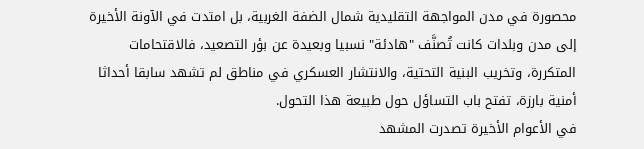محصورة في مدن المواجهة التقليدية شمال الضفة الغربية، بل امتدت في الآونة الأخيرة إلى مدن وبلدات كانت تُصنَّف "هادئة" نسبيا وبعيدة عن بؤر التصعيد، فالاقتحامات المتكررة، وتخريب البنية التحتية، والانتشار العسكري في مناطق لم تشهد سابقا أحداثا أمنية بارزة، تفتح باب التساؤل حول طبيعة هذا التحول.
في الأعوام الأخيرة تصدرت المشهد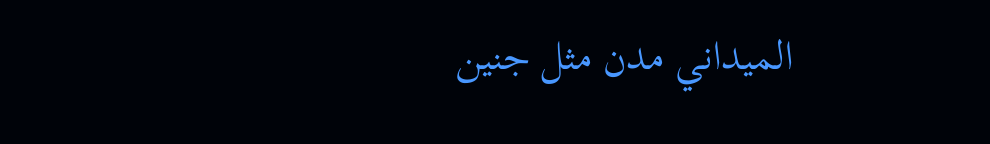الميداني مدن مثل جنين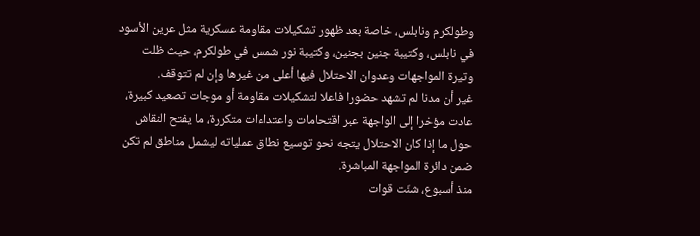وطولكرم ونابلس، خاصة بعد ظهور تشكيلات مقاومة عسكرية مثل عرين الأسود في نابلس، وكتيبة جنين بجنين، وكتيبة نور شمس في طولكرم، حيث ظلت وتيرة المواجهات وعدوان الاحتلال فيها أعلى من غيرها وإن لم تتوقف.
غير أن مدنا لم تشهد حضورا فاعلا لتشكيلات مقاومة أو موجات تصعيد كبيرة، عادت مؤخرا إلى الواجهة عبر اقتحامات واعتداءات متكررة، ما يفتح النقاش حول ما إذا كان الاحتلال يتجه نحو توسيع نطاق عملياته ليشمل مناطق لم تكن ضمن دائرة المواجهة المباشرة.
منذ أسبوع، شنّت قوات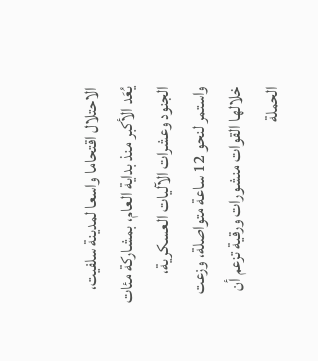الاحتلال اقتحاما واسعا لمدينة سلفيت، يُعَد الأكبر منذ بداية العام، بمشاركة مئات الجنود وعشرات الآليات العسكرية، واستمر لنحو 12 ساعة متواصلة، وزعت خلالها القوات منشورات ورقية تزعم أن الحملة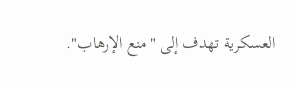العسكرية تهدف إلى "منع الإرهاب".